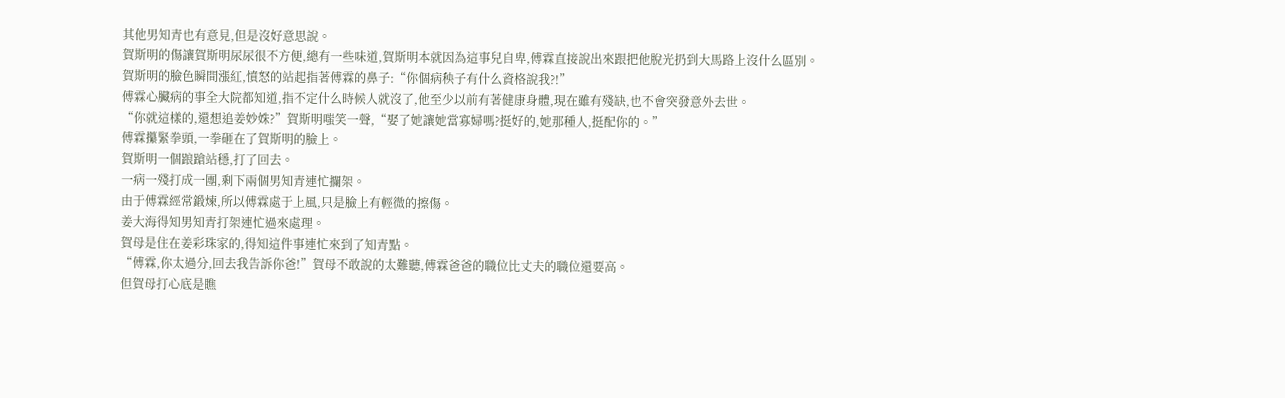其他男知青也有意見,但是沒好意思說。
賀斯明的傷讓賀斯明尿尿很不方便,總有一些味道,賀斯明本就因為這事兒自卑,傅霖直接說出來跟把他脫光扔到大馬路上沒什么區別。
賀斯明的臉色瞬間漲紅,憤怒的站起指著傅霖的鼻子:“你個病秧子有什么資格說我?!”
傅霖心臟病的事全大院都知道,指不定什么時候人就沒了,他至少以前有著健康身體,現在雖有殘缺,也不會突發意外去世。
“你就這樣的,還想追姜妙姝?”賀斯明嗤笑一聲,“娶了她讓她當寡婦嗎?挺好的,她那種人,挺配你的。”
傅霖攥緊拳頭,一拳砸在了賀斯明的臉上。
賀斯明一個踉蹌站穩,打了回去。
一病一殘打成一團,剩下兩個男知青連忙攔架。
由于傅霖經常鍛煉,所以傅霖處于上風,只是臉上有輕微的擦傷。
姜大海得知男知青打架連忙過來處理。
賀母是住在姜彩珠家的,得知這件事連忙來到了知青點。
“傅霖,你太過分,回去我告訴你爸!”賀母不敢說的太難聽,傅霖爸爸的職位比丈夫的職位還要高。
但賀母打心底是瞧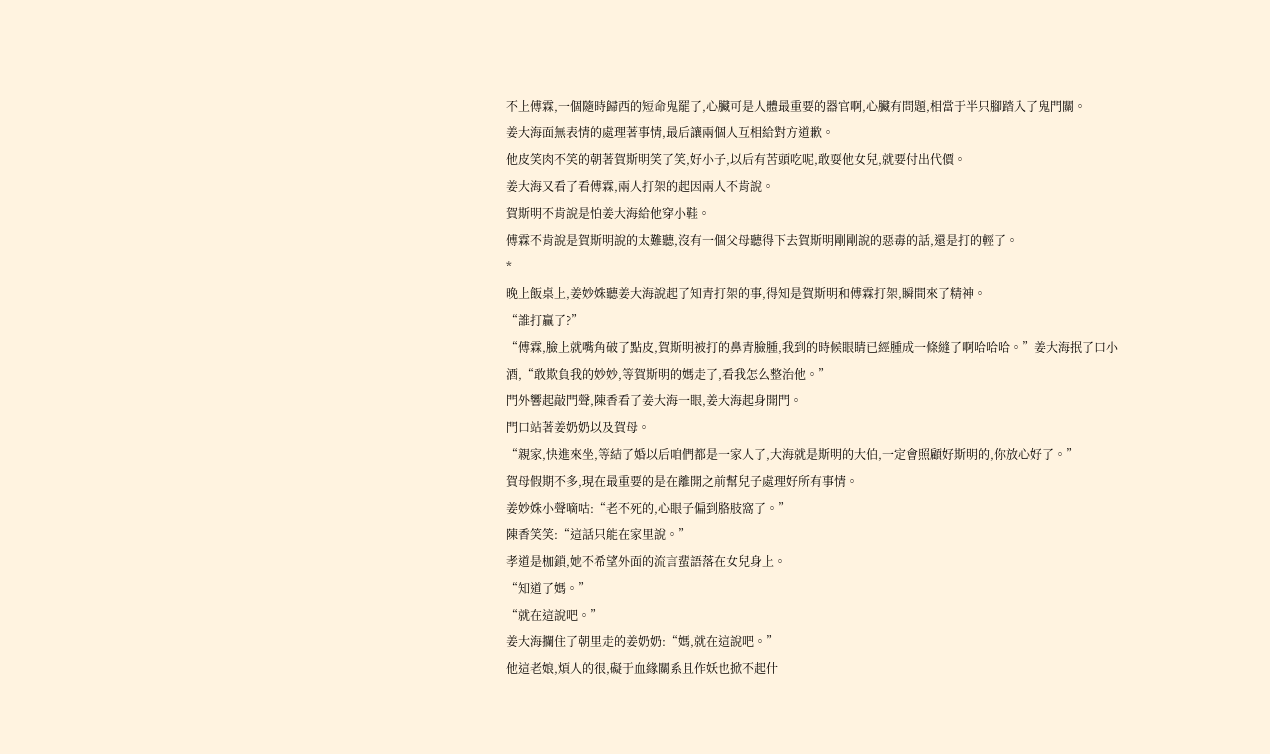不上傅霖,一個隨時歸西的短命鬼罷了,心臟可是人體最重要的器官啊,心臟有問題,相當于半只腳踏入了鬼門關。
姜大海面無表情的處理著事情,最后讓兩個人互相給對方道歉。
他皮笑肉不笑的朝著賀斯明笑了笑,好小子,以后有苦頭吃呢,敢耍他女兒,就要付出代價。
姜大海又看了看傅霖,兩人打架的起因兩人不肯說。
賀斯明不肯說是怕姜大海給他穿小鞋。
傅霖不肯說是賀斯明說的太難聽,沒有一個父母聽得下去賀斯明剛剛說的惡毒的話,還是打的輕了。
*
晚上飯桌上,姜妙姝聽姜大海說起了知青打架的事,得知是賀斯明和傅霖打架,瞬間來了精神。
“誰打贏了?”
“傅霖,臉上就嘴角破了點皮,賀斯明被打的鼻青臉腫,我到的時候眼睛已經腫成一條縫了啊哈哈哈。”姜大海抿了口小酒,“敢欺負我的妙妙,等賀斯明的媽走了,看我怎么整治他。”
門外響起敲門聲,陳香看了姜大海一眼,姜大海起身開門。
門口站著姜奶奶以及賀母。
“親家,快進來坐,等結了婚以后咱們都是一家人了,大海就是斯明的大伯,一定會照顧好斯明的,你放心好了。”
賀母假期不多,現在最重要的是在離開之前幫兒子處理好所有事情。
姜妙姝小聲嘀咕:“老不死的,心眼子偏到胳肢窩了。”
陳香笑笑:“這話只能在家里說。”
孝道是枷鎖,她不希望外面的流言蜚語落在女兒身上。
“知道了媽。”
“就在這說吧。”
姜大海攔住了朝里走的姜奶奶:“媽,就在這說吧。”
他這老娘,煩人的很,礙于血緣關系且作妖也掀不起什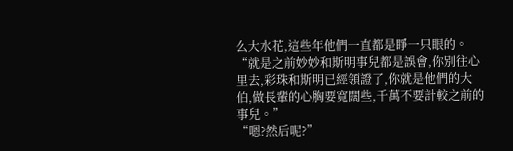么大水花,這些年他們一直都是睜一只眼的。
“就是之前妙妙和斯明事兒都是誤會,你別往心里去,彩珠和斯明已經領證了,你就是他們的大伯,做長輩的心胸要寬闊些,千萬不要計較之前的事兒。”
“嗯?然后呢?”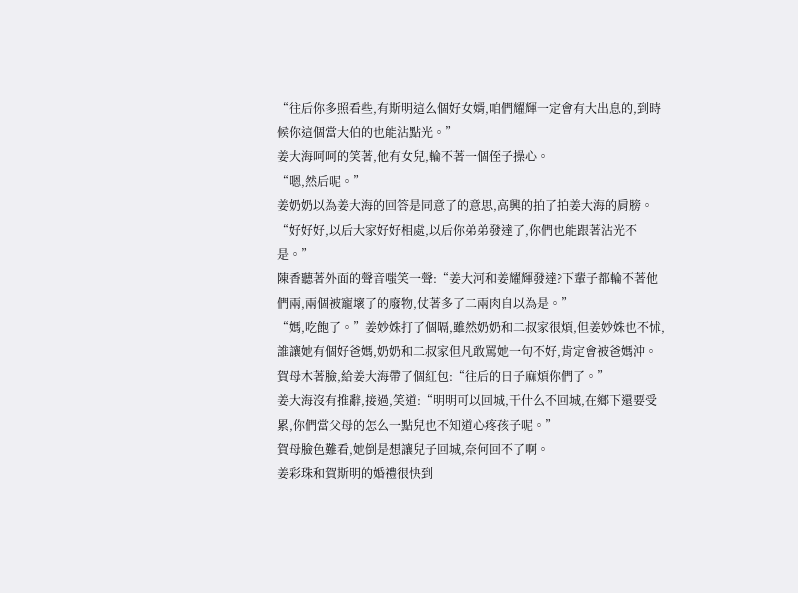“往后你多照看些,有斯明這么個好女婿,咱們耀輝一定會有大出息的,到時候你這個當大伯的也能沾點光。”
姜大海呵呵的笑著,他有女兒,輪不著一個侄子操心。
“嗯,然后呢。”
姜奶奶以為姜大海的回答是同意了的意思,高興的拍了拍姜大海的肩膀。
“好好好,以后大家好好相處,以后你弟弟發達了,你們也能跟著沾光不是。”
陳香聽著外面的聲音嗤笑一聲:“姜大河和姜耀輝發達?下輩子都輪不著他們兩,兩個被寵壞了的廢物,仗著多了二兩肉自以為是。”
“媽,吃飽了。”姜妙姝打了個嗝,雖然奶奶和二叔家很煩,但姜妙姝也不怵,誰讓她有個好爸媽,奶奶和二叔家但凡敢罵她一句不好,肯定會被爸媽沖。
賀母木著臉,給姜大海帶了個紅包:“往后的日子麻煩你們了。”
姜大海沒有推辭,接過,笑道:“明明可以回城,干什么不回城,在鄉下還要受累,你們當父母的怎么一點兒也不知道心疼孩子呢。”
賀母臉色難看,她倒是想讓兒子回城,奈何回不了啊。
姜彩珠和賀斯明的婚禮很快到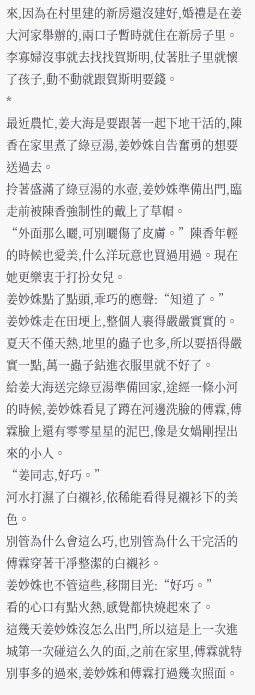來,因為在村里建的新房還沒建好,婚禮是在姜大河家舉辦的,兩口子暫時就住在新房子里。
李寡婦沒事就去找找賀斯明,仗著肚子里就懷了孩子,動不動就跟賀斯明要錢。
*
最近農忙,姜大海是要跟著一起下地干活的,陳香在家里煮了綠豆湯,姜妙姝自告奮勇的想要送過去。
拎著盛滿了綠豆湯的水壺,姜妙姝準備出門,臨走前被陳香強制性的戴上了草帽。
“外面那么曬,可別曬傷了皮膚。”陳香年輕的時候也愛美,什么洋玩意也買過用過。現在她更樂衷于打扮女兒。
姜妙姝點了點頭,乖巧的應聲:“知道了。”
姜妙姝走在田埂上,整個人裹得嚴嚴實實的。
夏天不僅天熱,地里的蟲子也多,所以要捂得嚴實一點,萬一蟲子鉆進衣服里就不好了。
給姜大海送完綠豆湯準備回家,途經一條小河的時候,姜妙姝看見了蹲在河邊洗臉的傅霖,傅霖臉上還有零零星星的泥巴,像是女媧剛捏出來的小人。
“姜同志,好巧。”
河水打濕了白襯衫,依稀能看得見襯衫下的美色。
別管為什么會這么巧,也別管為什么干完活的傅霖穿著干凈整潔的白襯衫。
姜妙姝也不管這些,移開目光:“好巧。”
看的心口有點火熱,感覺都快燒起來了。
這幾天姜妙姝沒怎么出門,所以這是上一次進城第一次碰這么久的面,之前在家里,傅霖就特別事多的過來,姜妙姝和傅霖打過幾次照面。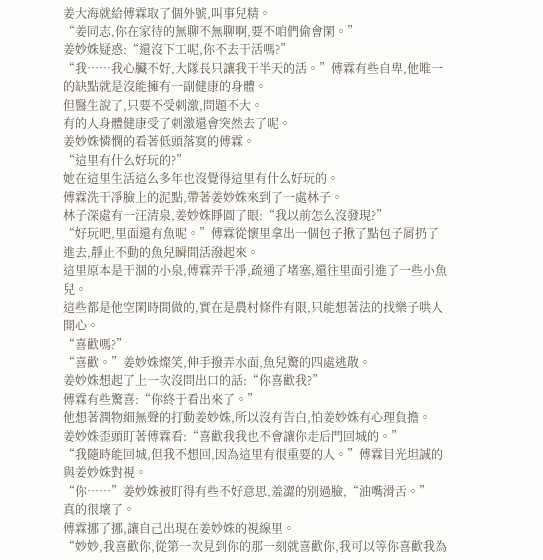姜大海就給傅霖取了個外號,叫事兒精。
“姜同志,你在家待的無聊不無聊啊,要不咱們偷會閑。”
姜妙姝疑惑:“還沒下工呢,你不去干活嗎?”
“我……我心臟不好,大隊長只讓我干半天的活。”傅霖有些自卑,他唯一的缺點就是沒能擁有一副健康的身體。
但醫生說了,只要不受刺激,問題不大。
有的人身體健康受了刺激還會突然去了呢。
姜妙姝憐憫的看著低頭落寞的傅霖。
“這里有什么好玩的?”
她在這里生活這么多年也沒覺得這里有什么好玩的。
傅霖洗干凈臉上的泥點,帶著姜妙姝來到了一處林子。
林子深處有一汪清泉,姜妙姝睜圓了眼:“我以前怎么沒發現?”
“好玩吧,里面還有魚呢。”傅霖從懷里拿出一個包子揪了點包子屑扔了進去,靜止不動的魚兒瞬間活潑起來。
這里原本是干涸的小泉,傅霖弄干凈,疏通了堵塞,還往里面引進了一些小魚兒。
這些都是他空閑時間做的,實在是農村條件有限,只能想著法的找樂子哄人開心。
“喜歡嗎?”
“喜歡。”姜妙姝燦笑,伸手撥弄水面,魚兒驚的四處逃散。
姜妙姝想起了上一次沒問出口的話:“你喜歡我?”
傅霖有些驚喜:“你終于看出來了。”
他想著潤物細無聲的打動姜妙姝,所以沒有告白,怕姜妙姝有心理負擔。
姜妙姝歪頭盯著傅霖看:“喜歡我我也不會讓你走后門回城的。”
“我隨時能回城,但我不想回,因為這里有很重要的人。”傅霖目光坦誠的與姜妙姝對視。
“你……”姜妙姝被盯得有些不好意思,羞澀的別過臉,“油嘴滑舌。”
真的很壞了。
傅霖挪了挪,讓自己出現在姜妙姝的視線里。
“妙妙,我喜歡你,從第一次見到你的那一刻就喜歡你,我可以等你喜歡我為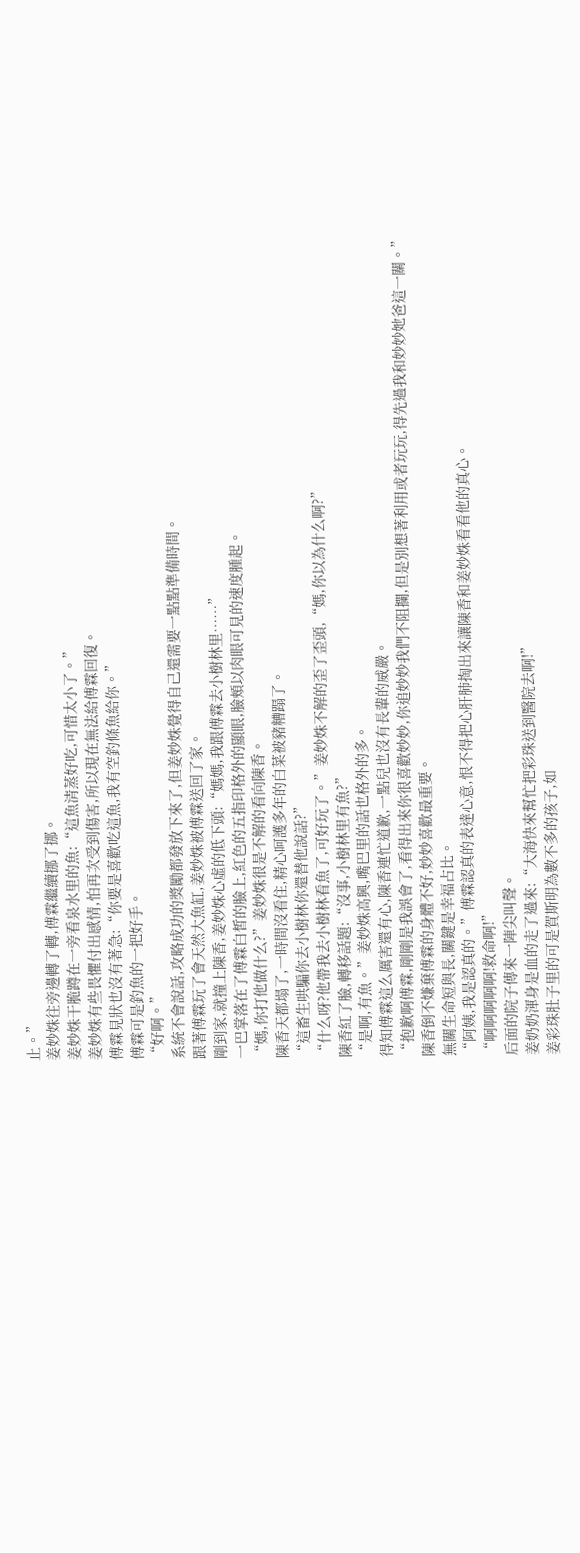止。”
姜妙姝往旁邊轉了轉,傅霖繼續挪了挪。
姜妙姝干脆蹲在一旁看泉水里的魚:“這魚清蒸好吃,可惜太小了。”
姜妙姝有些畏懼付出感情,怕再次受到傷害,所以現在無法給傅霖回復。
傅霖見狀也沒有著急:“你要是喜歡吃這魚,我有空釣條魚給你。”
傅霖可是釣魚的一把好手。
“好啊。”
系統不會說話,攻略成功的獎勵都發放下來了,但姜妙姝覺得自己還需要一點點準備時間。
跟著傅霖玩了會天然大魚缸,姜妙姝被傅霖送回了家。
剛到家,就撞上陳香,姜妙姝心虛的低下頭:“媽媽,我跟傅霖去小樹林里……”
一巴掌落在了傅霖白皙的臉上,紅色的五指印格外的顯眼,臉頰以肉眼可見的速度腫起。
“媽,你打他做什么?”姜妙姝很是不解的看向陳香。
陳香天都塌了,一時間沒看住,精心呵護多年的白菜被豬糟蹋了。
“這畜生哄騙你去小樹林你還替他說話?”
“什么呀?他帶我去小樹林看魚了,可好玩了。”姜妙姝不解的歪了歪頭,“媽,你以為什么啊?”
陳香紅了臉,轉移話題:“沒事,小樹林里有魚?”
“是啊,有魚。”姜妙姝高興,嘴巴里的話也格外的多。
得知傅霖這么厲害還有心,陳香連忙道歉,一點兒也沒有長輩的威嚴。
“抱歉啊傅霖,剛剛是我誤會了,看得出來你很喜歡妙妙,你追妙妙我們不阻攔,但是別想著利用或者玩玩,得先過我和妙妙她爸這一關。”
陳香倒不嫌棄傅霖的身體不好,妙妙喜歡最重要。
無關生命短與長,關鍵是幸福占比。
“阿姨,我是認真的。”傅霖認真的表達心意,恨不得把心肝肺掏出來讓陳香和姜妙姝看看他的真心。
“啊啊啊啊啊!救命啊!”
后面的院子傳來一陣尖叫聲。
姜奶奶渾身是血的走了過來:“大海快來幫忙把彩珠送到醫院去啊!”
姜彩珠肚子里的可是賀斯明為數不多的孩子,如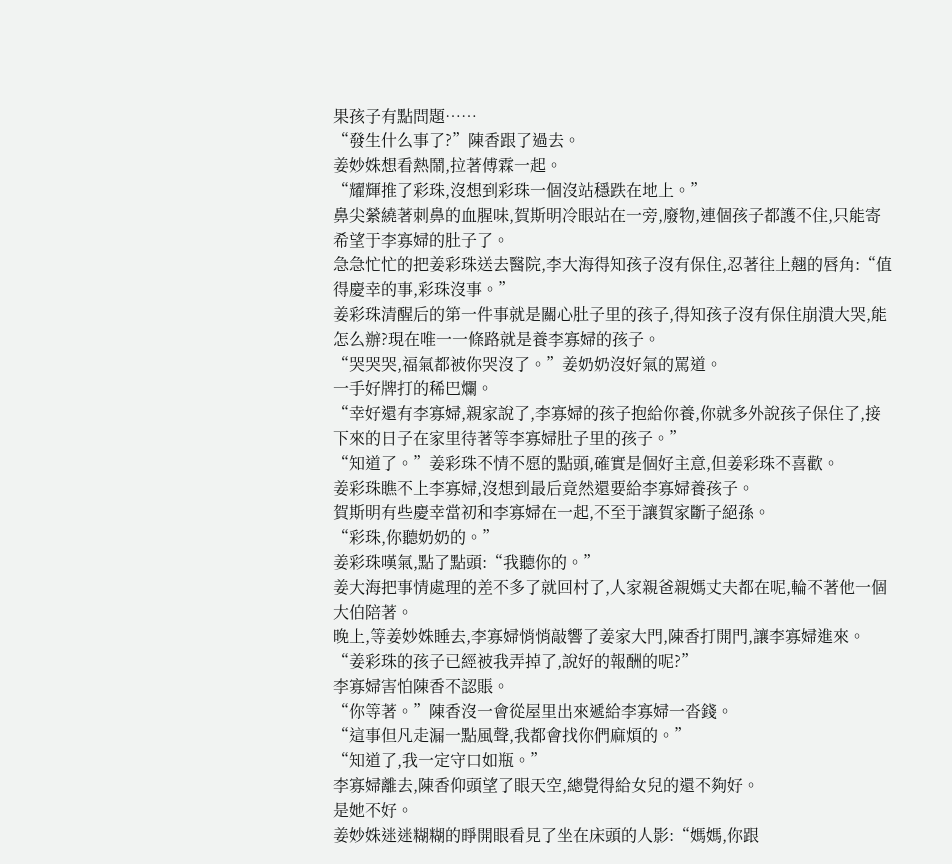果孩子有點問題……
“發生什么事了?”陳香跟了過去。
姜妙姝想看熱鬧,拉著傅霖一起。
“耀輝推了彩珠,沒想到彩珠一個沒站穩跌在地上。”
鼻尖縈繞著刺鼻的血腥味,賀斯明冷眼站在一旁,廢物,連個孩子都護不住,只能寄希望于李寡婦的肚子了。
急急忙忙的把姜彩珠送去醫院,李大海得知孩子沒有保住,忍著往上翹的唇角:“值得慶幸的事,彩珠沒事。”
姜彩珠清醒后的第一件事就是關心肚子里的孩子,得知孩子沒有保住崩潰大哭,能怎么辦?現在唯一一條路就是養李寡婦的孩子。
“哭哭哭,福氣都被你哭沒了。”姜奶奶沒好氣的罵道。
一手好牌打的稀巴爛。
“幸好還有李寡婦,親家說了,李寡婦的孩子抱給你養,你就多外說孩子保住了,接下來的日子在家里待著等李寡婦肚子里的孩子。”
“知道了。”姜彩珠不情不愿的點頭,確實是個好主意,但姜彩珠不喜歡。
姜彩珠瞧不上李寡婦,沒想到最后竟然還要給李寡婦養孩子。
賀斯明有些慶幸當初和李寡婦在一起,不至于讓賀家斷子絕孫。
“彩珠,你聽奶奶的。”
姜彩珠嘆氣,點了點頭:“我聽你的。”
姜大海把事情處理的差不多了就回村了,人家親爸親媽丈夫都在呢,輪不著他一個大伯陪著。
晚上,等姜妙姝睡去,李寡婦悄悄敲響了姜家大門,陳香打開門,讓李寡婦進來。
“姜彩珠的孩子已經被我弄掉了,說好的報酬的呢?”
李寡婦害怕陳香不認賬。
“你等著。”陳香沒一會從屋里出來遞給李寡婦一沓錢。
“這事但凡走漏一點風聲,我都會找你們麻煩的。”
“知道了,我一定守口如瓶。”
李寡婦離去,陳香仰頭望了眼天空,總覺得給女兒的還不夠好。
是她不好。
姜妙姝迷迷糊糊的睜開眼看見了坐在床頭的人影:“媽媽,你跟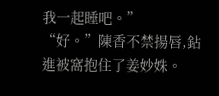我一起睡吧。”
“好。”陳香不禁揚唇,鉆進被窩抱住了姜妙姝。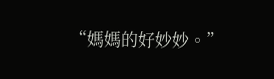“媽媽的好妙妙。”